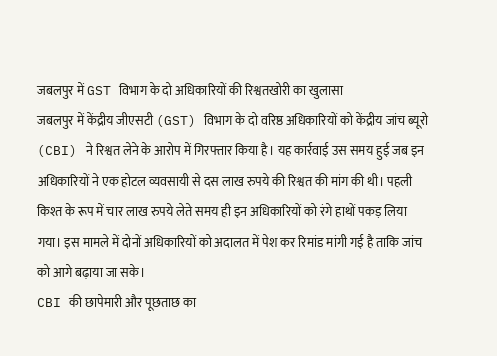जबलपुर में GST विभाग के दो अधिकारियों की रिश्वतखोरी का खुलासा
जबलपुर में केंद्रीय जीएसटी (GST) विभाग के दो वरिष्ठ अधिकारियों को केंद्रीय जांच ब्यूरो (CBI) ने रिश्वत लेने के आरोप में गिरफ्तार किया है। यह कार्रवाई उस समय हुई जब इन अधिकारियों ने एक होटल व्यवसायी से दस लाख रुपये की रिश्वत की मांग की थी। पहली किश्त के रूप में चार लाख रुपये लेते समय ही इन अधिकारियों को रंगे हाथों पकड़ लिया गया। इस मामले में दोनों अधिकारियों को अदालत में पेश कर रिमांड मांगी गई है ताकि जांच को आगे बढ़ाया जा सके।
CBI की छापेमारी और पूछताछ का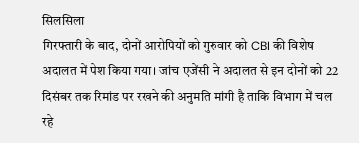सिलसिला
गिरफ्तारी के बाद, दोनों आरोपियों को गुरुवार को CBI की विशेष अदालत में पेश किया गया। जांच एजेंसी ने अदालत से इन दोनों को 22 दिसंबर तक रिमांड पर रखने की अनुमति मांगी है ताकि विभाग में चल रहे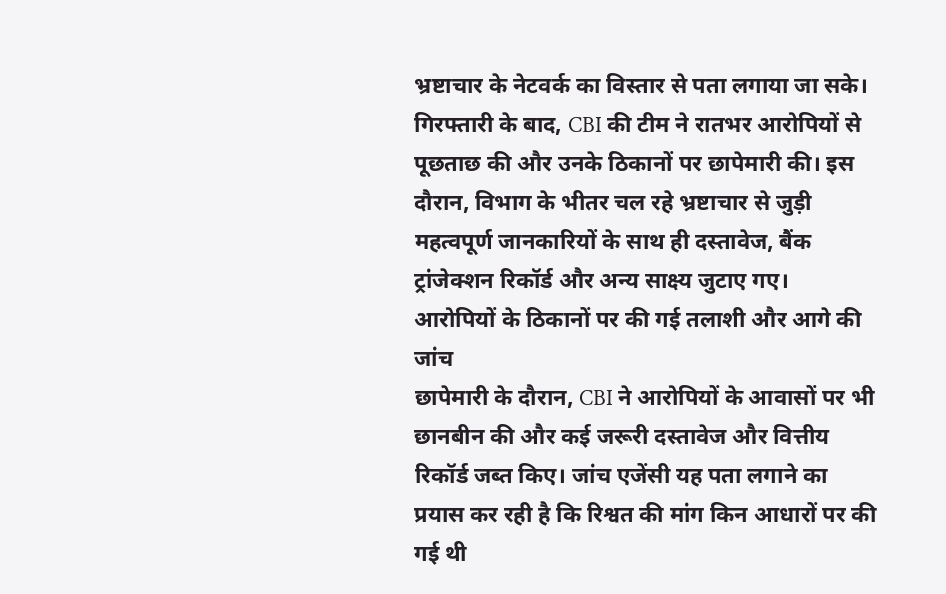भ्रष्टाचार के नेटवर्क का विस्तार से पता लगाया जा सके। गिरफ्तारी के बाद, CBI की टीम ने रातभर आरोपियों से पूछताछ की और उनके ठिकानों पर छापेमारी की। इस दौरान, विभाग के भीतर चल रहे भ्रष्टाचार से जुड़ी महत्वपूर्ण जानकारियों के साथ ही दस्तावेज, बैंक ट्रांजेक्शन रिकॉर्ड और अन्य साक्ष्य जुटाए गए।
आरोपियों के ठिकानों पर की गई तलाशी और आगे की जांच
छापेमारी के दौरान, CBI ने आरोपियों के आवासों पर भी छानबीन की और कई जरूरी दस्तावेज और वित्तीय रिकॉर्ड जब्त किए। जांच एजेंसी यह पता लगाने का प्रयास कर रही है कि रिश्वत की मांग किन आधारों पर की गई थी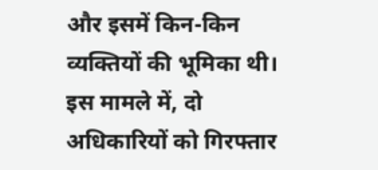और इसमें किन-किन व्यक्तियों की भूमिका थी। इस मामले में, दो अधिकारियों को गिरफ्तार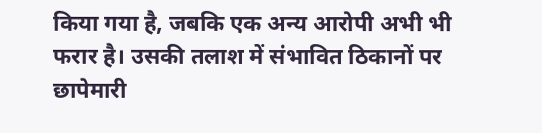किया गया है, जबकि एक अन्य आरोपी अभी भी फरार है। उसकी तलाश में संभावित ठिकानों पर छापेमारी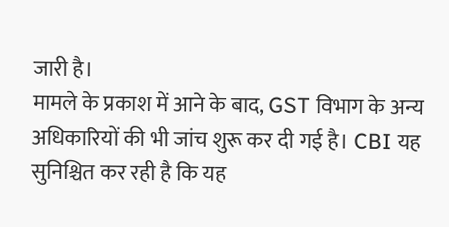जारी है।
मामले के प्रकाश में आने के बाद, GST विभाग के अन्य अधिकारियों की भी जांच शुरू कर दी गई है। CBI यह सुनिश्चित कर रही है कि यह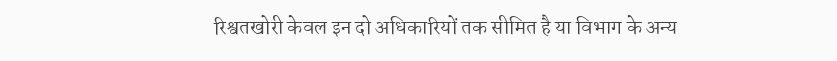रिश्वतखोरी केवल इन दो अधिकारियों तक सीमित है या विभाग के अन्य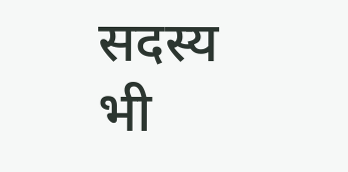सदस्य भी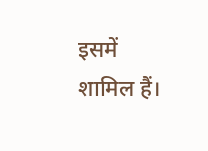इसमें शामिल हैं।